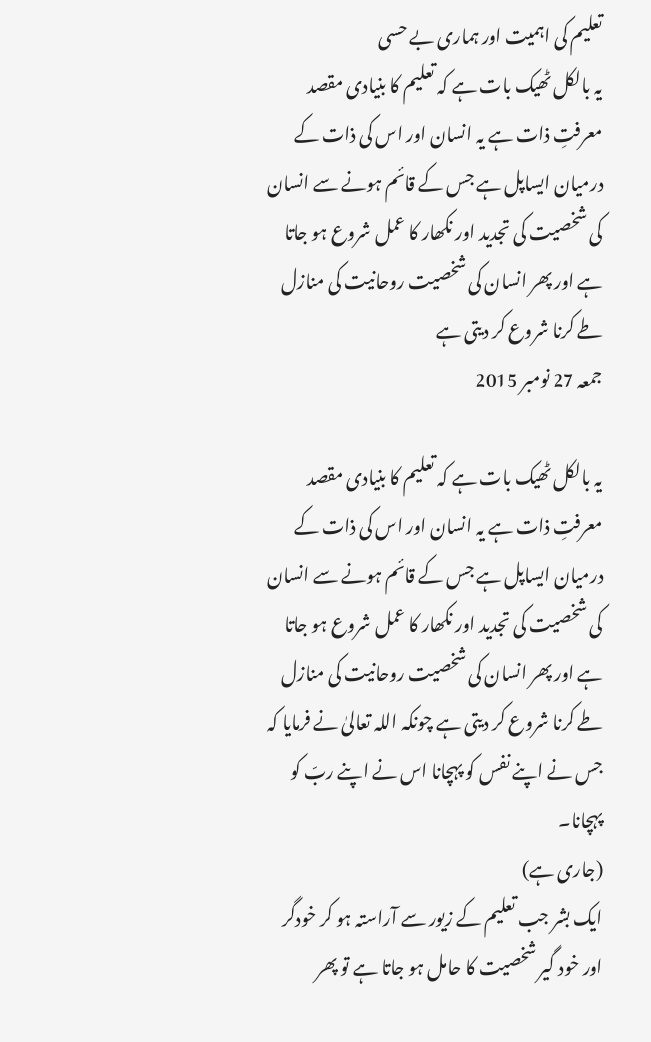تعلیم کی اہمیت اور ہماری بے حسی
یہ بالکل ٹھیک بات ہے کہ تعلیم کا بنیادی مقصد معرفتِ ذات ہے یہ انسان اور اس کی ذات کے درمیان ایساپل ہے جس کے قائم ہونے سے انسان کی شخصیت کی تجدید اور نکھار کا عمل شروع ہو جاتا ہے اور پھر انسان کی شخصیت روحانیت کی منازل طے کرنا شروع کر دیتی ہے
جمعہ 27 نومبر 2015

یہ بالکل ٹھیک بات ہے کہ تعلیم کا بنیادی مقصد معرفتِ ذات ہے یہ انسان اور اس کی ذات کے درمیان ایساپل ہے جس کے قائم ہونے سے انسان کی شخصیت کی تجدید اور نکھار کا عمل شروع ہو جاتا ہے اور پھر انسان کی شخصیت روحانیت کی منازل طے کرنا شروع کر دیتی ہے چونکہ اللہ تعالیٰ نے فرمایا کہ جس نے اپنے نفس کو پہچانا اس نے اپنے ربّ کو پہچانا۔
(جاری ہے)
ایک بشر جب تعلیم کے زیور سے آراستہ ہو کر خودگر اور خود گیر شخصیت کا حامل ہو جاتا ہے تو پھر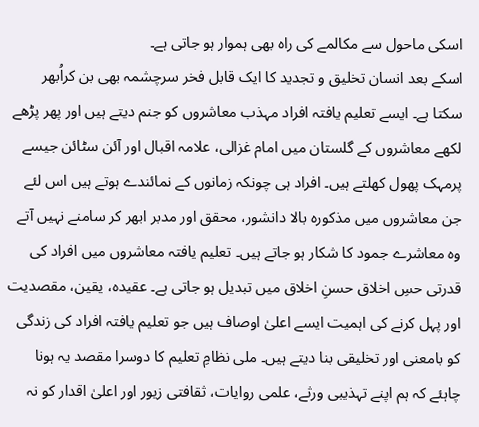اسکی ماحول سے مکالمے کی راہ بھی ہموار ہو جاتی ہے۔
اسکے بعد انسان تخلیق و تجدید کا ایک قابل فخر سرچشمہ بھی بن کراُبھر سکتا ہے۔ ایسے تعلیم یافتہ افراد مہذب معاشروں کو جنم دیتے ہیں اور پھر پڑھے لکھے معاشروں کے گلستان میں امام غزالی، علامہ اقبال اور آئن سٹائن جیسے پرمہک پھول کھلتے ہیں۔ افراد ہی چونکہ زمانوں کے نمائندے ہوتے ہیں اس لئے جن معاشروں میں مذکورہ بالا دانشور، محقق اور مدبر ابھر کر سامنے نہیں آتے وہ معاشرے جمود کا شکار ہو جاتے ہیں۔ تعلیم یافتہ معاشروں میں افراد کی قدرتی حسِ اخلاق حسنِ اخلاق میں تبدیل ہو جاتی ہے۔ عقیدہ، یقین، مقصدیت اور پہل کرنے کی اہمیت ایسے اعلیٰ اوصاف ہیں جو تعلیم یافتہ افراد کی زندگی کو بامعنی اور تخلیقی بنا دیتے ہیں۔ ملی نظامِ تعلیم کا دوسرا مقصد یہ ہونا چاہئے کہ ہم اپنے تہذیبی ورثے، علمی روایات، ثقافتی زیور اور اعلیٰ اقدار کو نہ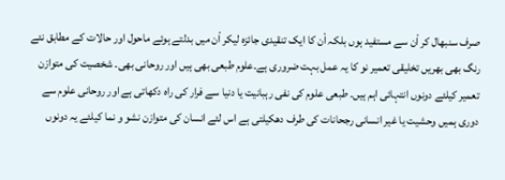صرف سنبھال کر اْن سے مستفید ہوں بلکہ اْن کا ایک تنقیدی جائزہ لیکر اْن میں بدلتے ہوئے ماحول اور حالات کے مطابق نئے رنگ بھی بھریں تخلیقی تعمیر نو کا یہ عمل بہت ضروری ہے۔علوم طبعی بھی ہیں اور روحانی بھی۔ شخصیت کی متوازن تعمیر کیلئے دونوں انتہائی اہم ہیں۔ طبعی علوم کی نفی رہبانیت یا دنیا سے فرار کی راہ دکھاتی ہے اور روحانی علوم سے دوری ہمیں وحشیت یا غیر انسانی رجحانات کی طرف دھکیلتی ہے اس لئے انسان کی متوازن نشو و نما کیلئے یہ دونوں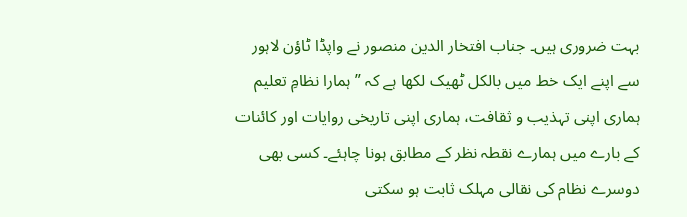بہت ضروری ہیں۔ جناب افتخار الدین منصور نے واپڈا ٹاؤن لاہور سے اپنے ایک خط میں بالکل ٹھیک لکھا ہے کہ ”ہمارا نظامِ تعلیم ہماری اپنی تہذیب و ثقافت، ہماری اپنی تاریخی روایات اور کائنات کے بارے میں ہمارے نقطہ نظر کے مطابق ہونا چاہئے۔ کسی بھی دوسرے نظام کی نقالی مہلک ثابت ہو سکتی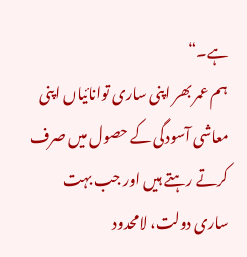ہے۔“
ہم عمر بھر اپنی ساری توانائیاں اپنی معاشی آسودگی کے حصول میں صرف کرتے رہتے ہیں اور جب بہت ساری دولت، لامحدود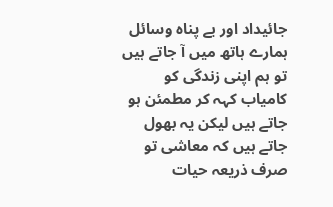جائیداد اور بے پناہ وسائل ہمارے ہاتھ میں آ جاتے ہیں تو ہم اپنی زندگی کو کامیاب کہہ کر مطمئن ہو جاتے ہیں لیکن یہ بھول جاتے ہیں کہ معاشی تو صرف ذریعہ حیات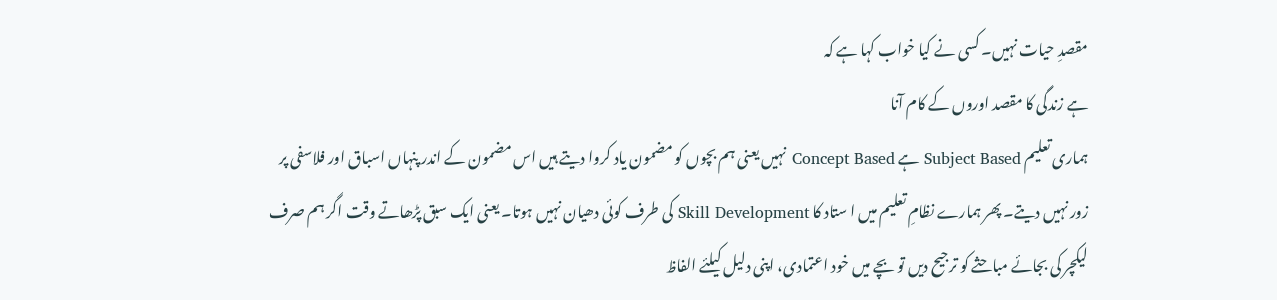مقصدِ حیات نہیں۔ کسی نے کیا خواب کہا ہے کہ
ہے زندگی کا مقصد اوروں کے کام آنا
ہماری تعلیم Subject Based ہے Concept Based نہیں یعنی ہم بچوں کو مضمون یاد کروا دیتے ہیں اس مضمون کے اندر پنہاں اسباق اور فلاسفی پر زور نہیں دیتے۔ پھر ہمارے نظامِ تعلیم میں ا ستاد کا Skill Development کی طرف کوئی دھیان نہیں ہوتا۔ یعنی ایک سبق پڑھاتے وقت اگر ہم صرف لیکچر کی بجائے مباحثے کو ترجیح دیں تو بچے میں خود اعتمادی، اپنی دلیل کیلئے الفاظ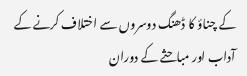کے چناؤ کا ڈھنگ دوسروں سے اختلاف کرنے کے آداب اور مباحثے کے دوران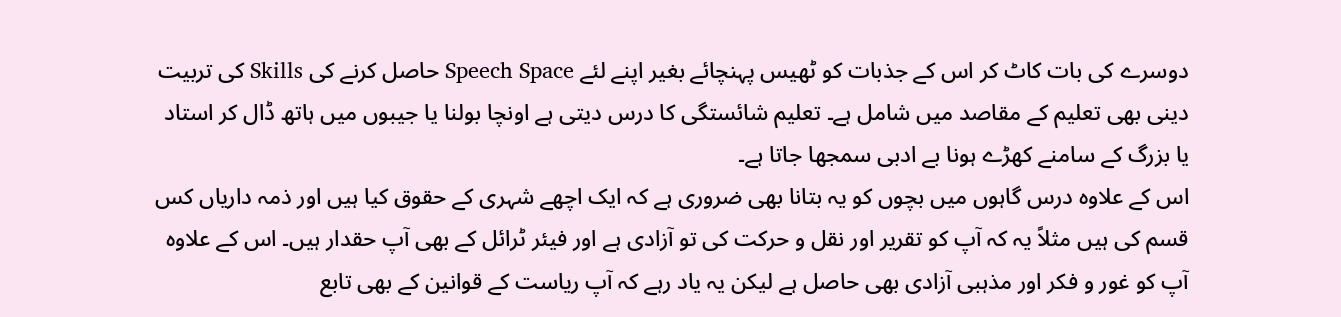دوسرے کی بات کاٹ کر اس کے جذبات کو ٹھیس پہنچائے بغیر اپنے لئے Speech Space حاصل کرنے کی Skills کی تربیت دینی بھی تعلیم کے مقاصد میں شامل ہے۔ تعلیم شائستگی کا درس دیتی ہے اونچا بولنا یا جیبوں میں ہاتھ ڈال کر استاد یا بزرگ کے سامنے کھڑے ہونا بے ادبی سمجھا جاتا ہے۔
اس کے علاوہ درس گاہوں میں بچوں کو یہ بتانا بھی ضروری ہے کہ ایک اچھے شہری کے حقوق کیا ہیں اور ذمہ داریاں کس قسم کی ہیں مثلاً یہ کہ آپ کو تقریر اور نقل و حرکت کی تو آزادی ہے اور فیئر ٹرائل کے بھی آپ حقدار ہیں۔ اس کے علاوہ آپ کو غور و فکر اور مذہبی آزادی بھی حاصل ہے لیکن یہ یاد رہے کہ آپ ریاست کے قوانین کے بھی تابع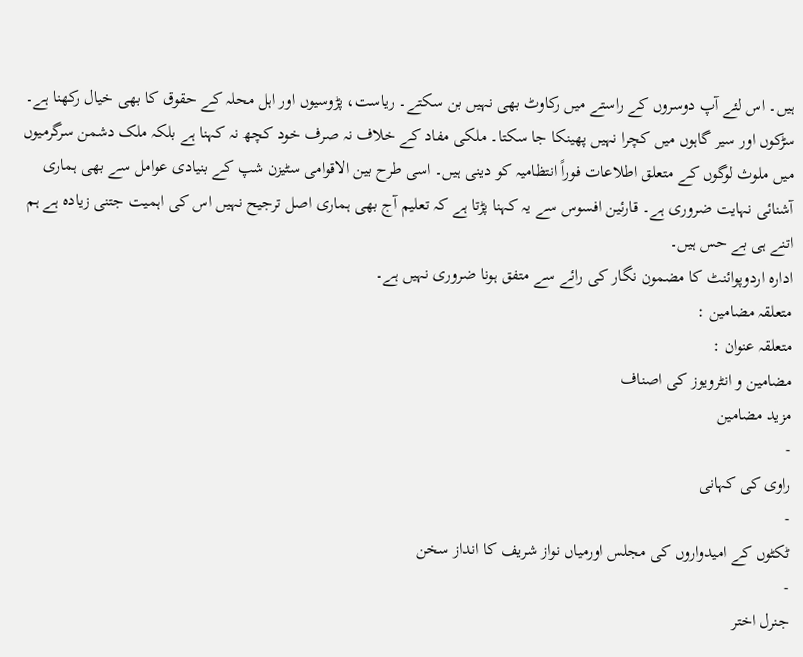ہیں۔ اس لئے آپ دوسروں کے راستے میں رکاوٹ بھی نہیں بن سکتے۔ ریاست، پڑوسیوں اور اہل محلہ کے حقوق کا بھی خیال رکھنا ہے۔ سڑکوں اور سیر گاہوں میں کچرا نہیں پھینکا جا سکتا۔ ملکی مفاد کے خلاف نہ صرف خود کچھ نہ کہنا ہے بلکہ ملک دشمن سرگرمیوں میں ملوث لوگوں کے متعلق اطلاعات فوراً انتظامیہ کو دینی ہیں۔ اسی طرح بین الاقوامی سٹیزن شپ کے بنیادی عوامل سے بھی ہماری آشنائی نہایت ضروری ہے۔ قارئین افسوس سے یہ کہنا پڑتا ہے کہ تعلیم آج بھی ہماری اصل ترجیح نہیں اس کی اہمیت جتنی زیادہ ہے ہم اتنے ہی بے حس ہیں۔
ادارہ اردوپوائنٹ کا مضمون نگار کی رائے سے متفق ہونا ضروری نہیں ہے۔
متعلقہ مضامین :
متعلقہ عنوان :
مضامین و انٹرویوز کی اصناف
مزید مضامین
-
راوی کی کہانی
-
ٹکٹوں کے امیدواروں کی مجلس اورمیاں نواز شریف کا انداز سخن
-
جنرل اختر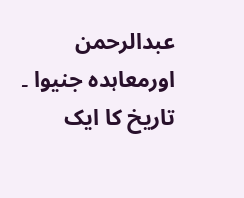عبدالرحمن اورمعاہدہ جنیوا ۔ تاریخ کا ایک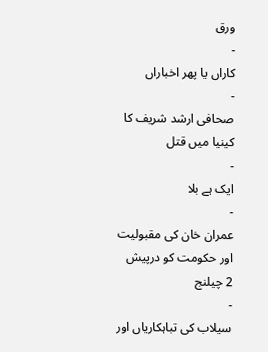ورق
-
کاراں یا پھر اخباراں
-
صحافی ارشد شریف کا کینیا میں قتل
-
ایک ہے بلا
-
عمران خان کی مقبولیت اور حکومت کو درپیش 2 چیلنج
-
سیلاب کی تباہکاریاں اور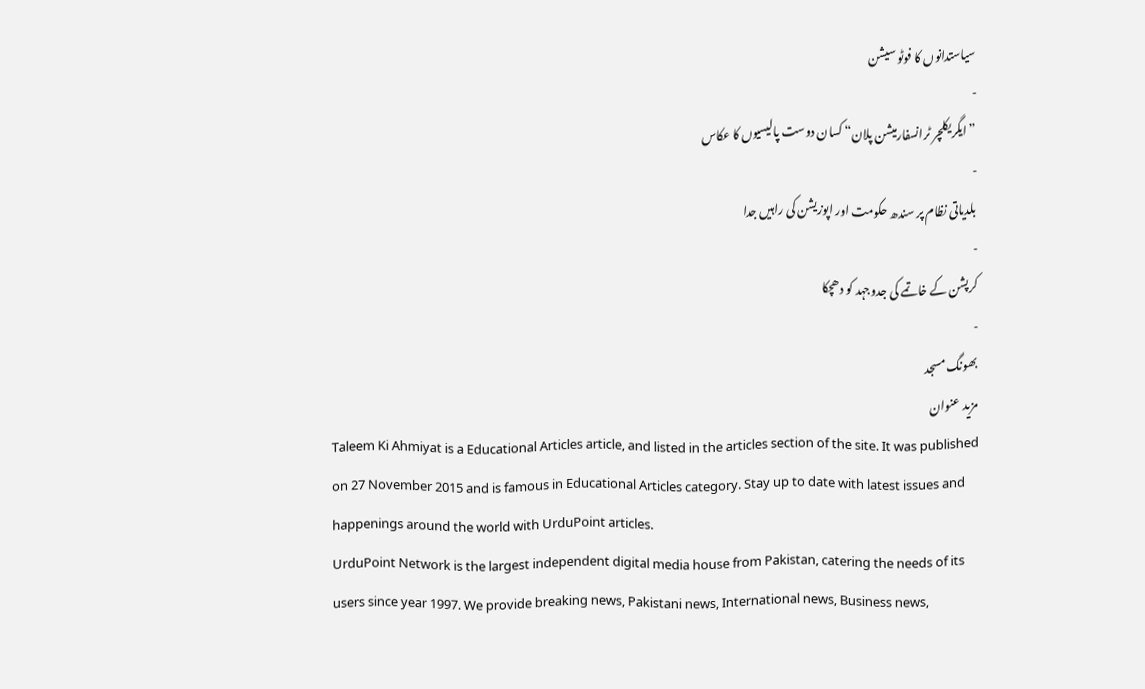سیاستدانوں کا فوٹو سیشن
-
”ایگریکلچر ٹرانسفارمیشن پلان“ کسان دوست پالیسیوں کا عکاس
-
بلدیاتی نظام پر سندھ حکومت اور اپوزیشن کی راہیں جدا
-
کرپشن کے خاتمے کی جدوجہد کو دھچکا
-
بھونگ مسجد
مزید عنوان
Taleem Ki Ahmiyat is a Educational Articles article, and listed in the articles section of the site. It was published on 27 November 2015 and is famous in Educational Articles category. Stay up to date with latest issues and happenings around the world with UrduPoint articles.
UrduPoint Network is the largest independent digital media house from Pakistan, catering the needs of its users since year 1997. We provide breaking news, Pakistani news, International news, Business news,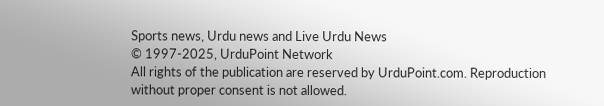Sports news, Urdu news and Live Urdu News
© 1997-2025, UrduPoint Network
All rights of the publication are reserved by UrduPoint.com. Reproduction without proper consent is not allowed.